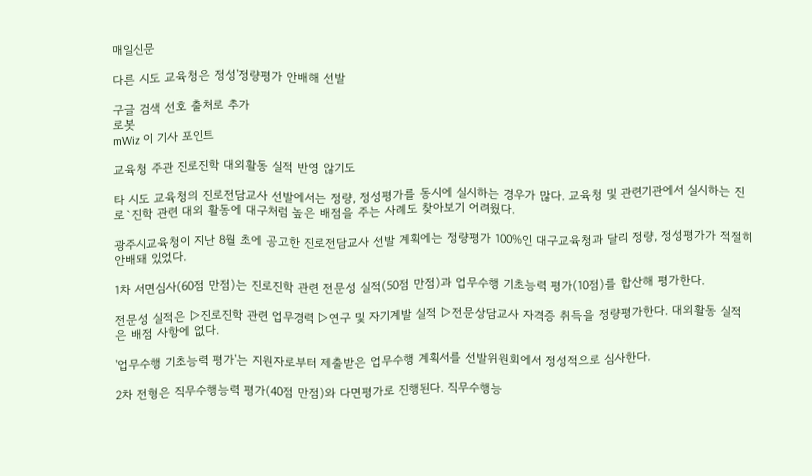매일신문

다른 시도 교육청은 정성'정량평가 안배해 선발

구글 검색 선호 출처로 추가
로봇
mWiz 이 기사 포인트

교육청 주관 진로진학 대외활동 실적 반영 않기도

타 시도 교육청의 진로전담교사 선발에서는 정량, 정성평가를 동시에 실시하는 경우가 많다. 교육청 및 관련기관에서 실시하는 진로`진학 관련 대외 활동에 대구처럼 높은 배점을 주는 사례도 찾아보기 어려웠다.

광주시교육청이 지난 8월 초에 공고한 진로전담교사 선발 계획에는 정량평가 100%인 대구교육청과 달리 정량, 정성평가가 적절히 안배돼 있었다.

1차 서면심사(60점 만점)는 진로진학 관련 전문성 실적(50점 만점)과 업무수행 기초능력 평가(10점)를 합산해 평가한다.

전문성 실적은 ▷진로진학 관련 업무경력 ▷연구 및 자기계발 실적 ▷전문상담교사 자격증 취득을 정량평가한다. 대외활동 실적은 배점 사항에 없다.

'업무수행 기초능력 평가'는 지원자로부터 제출받은 업무수행 계획서를 선발위원회에서 정성적으로 심사한다.

2차 전형은 직무수행능력 평가(40점 만점)와 다면평가로 진행된다. 직무수행능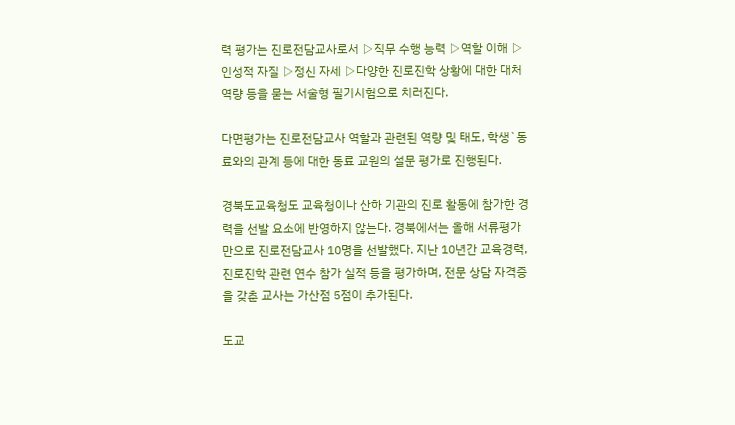력 평가는 진로전담교사로서 ▷직무 수행 능력 ▷역할 이해 ▷인성적 자질 ▷정신 자세 ▷다양한 진로진학 상황에 대한 대처 역량 등을 묻는 서술형 필기시험으로 치러진다.

다면평가는 진로전담교사 역할과 관련된 역량 및 태도, 학생`동료와의 관계 등에 대한 동료 교원의 설문 평가로 진행된다.

경북도교육청도 교육청이나 산하 기관의 진로 활동에 참가한 경력을 선발 요소에 반영하지 않는다. 경북에서는 올해 서류평가만으로 진로전담교사 10명을 선발했다. 지난 10년간 교육경력, 진로진학 관련 연수 참가 실적 등을 평가하며, 전문 상담 자격증을 갖춘 교사는 가산점 5점이 추가된다.

도교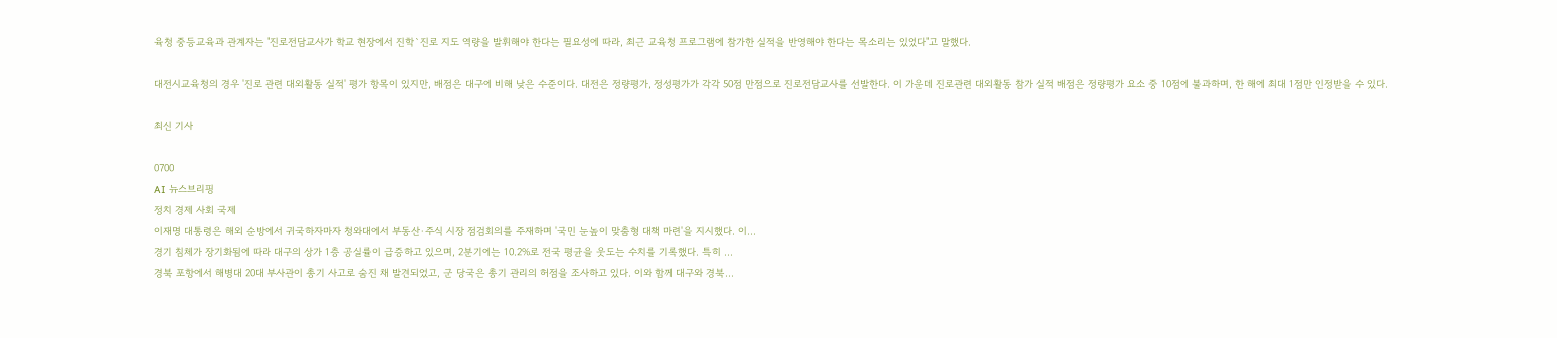육청 중등교육과 관계자는 "진로전담교사가 학교 현장에서 진학`진로 지도 역량을 발휘해야 한다는 필요성에 따라, 최근 교육청 프로그램에 참가한 실적을 반영해야 한다는 목소리는 있었다"고 말했다.

대전시교육청의 경우 '진로 관련 대외활동 실적' 평가 항목이 있지만, 배점은 대구에 비해 낮은 수준이다. 대전은 정량평가, 정성평가가 각각 50점 만점으로 진로전담교사를 선발한다. 이 가운데 진로관련 대외활동 참가 실적 배점은 정량평가 요소 중 10점에 불과하며, 한 해에 최대 1점만 인정받을 수 있다.

최신 기사

0700
AI 뉴스브리핑
정치 경제 사회 국제
이재명 대통령은 해외 순방에서 귀국하자마자 청와대에서 부동산·주식 시장 점검회의를 주재하며 '국민 눈높이 맞춤형 대책 마련'을 지시했다. 이...
경기 침체가 장기화됨에 따라 대구의 상가 1층 공실률이 급증하고 있으며, 2분기에는 10.2%로 전국 평균을 웃도는 수치를 기록했다. 특히 ...
경북 포항에서 해병대 20대 부사관이 총기 사고로 숨진 채 발견되었고, 군 당국은 총기 관리의 허점을 조사하고 있다. 이와 함께 대구와 경북...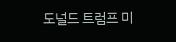도널드 트럼프 미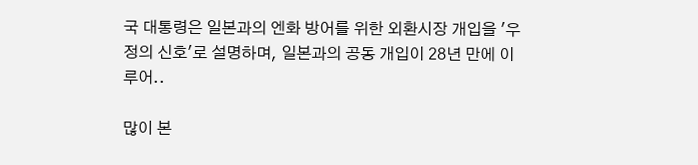국 대통령은 일본과의 엔화 방어를 위한 외환시장 개입을 '우정의 신호'로 설명하며, 일본과의 공동 개입이 28년 만에 이루어..

많이 본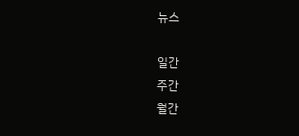뉴스

일간
주간
월간